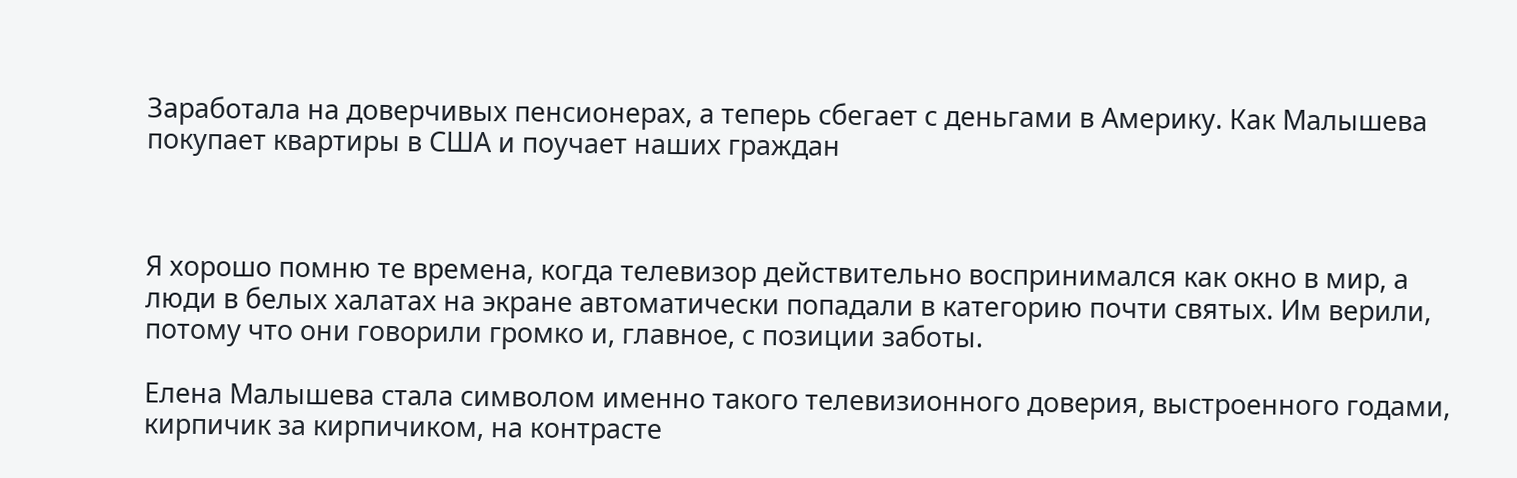Заработала на доверчивых пенсионерах, а теперь сбегает с деньгами в Америку. Как Малышева покупает квартиры в США и поучает наших граждан



Я хорошо помню те времена, когда телевизор действительно воспринимался как окно в мир, а люди в белых халатах на экране автоматически попадали в категорию почти святых. Им верили, потому что они говорили громко и, главное, с позиции заботы.

Елена Малышева стала символом именно такого телевизионного доверия, выстроенного годами, кирпичик за кирпичиком, на контрасте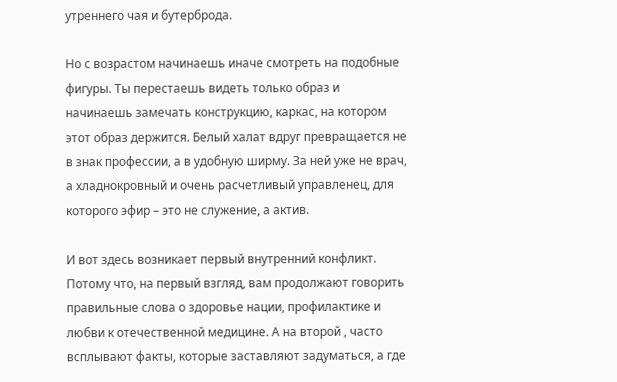утреннего чая и бутерброда.

Но с возрастом начинаешь иначе смотреть на подобные фигуры. Ты перестаешь видеть только образ и начинаешь замечать конструкцию, каркас, на котором этот образ держится. Белый халат вдруг превращается не в знак профессии, а в удобную ширму. За ней уже не врач, а хладнокровный и очень расчетливый управленец, для которого эфир – это не служение, а актив.

И вот здесь возникает первый внутренний конфликт. Потому что, на первый взгляд, вам продолжают говорить правильные слова о здоровье нации, профилактике и любви к отечественной медицине. А на второй , часто всплывают факты, которые заставляют задуматься, а где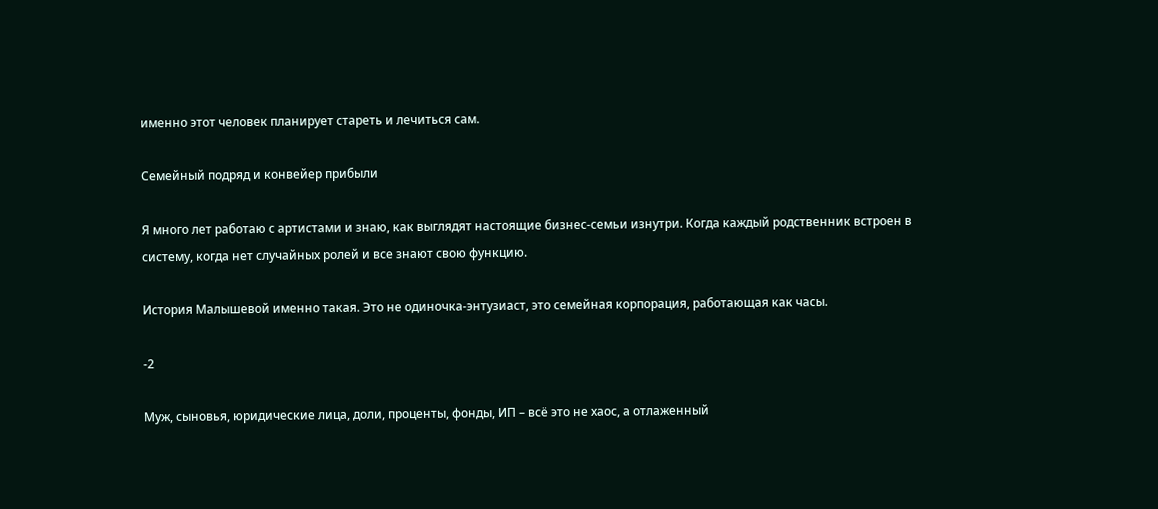именно этот человек планирует стареть и лечиться сам.

Семейный подряд и конвейер прибыли

Я много лет работаю с артистами и знаю, как выглядят настоящие бизнес-семьи изнутри. Когда каждый родственник встроен в систему, когда нет случайных ролей и все знают свою функцию.

История Малышевой именно такая. Это не одиночка-энтузиаст, это семейная корпорация, работающая как часы.

-2

Муж, сыновья, юридические лица, доли, проценты, фонды, ИП – всё это не хаос, а отлаженный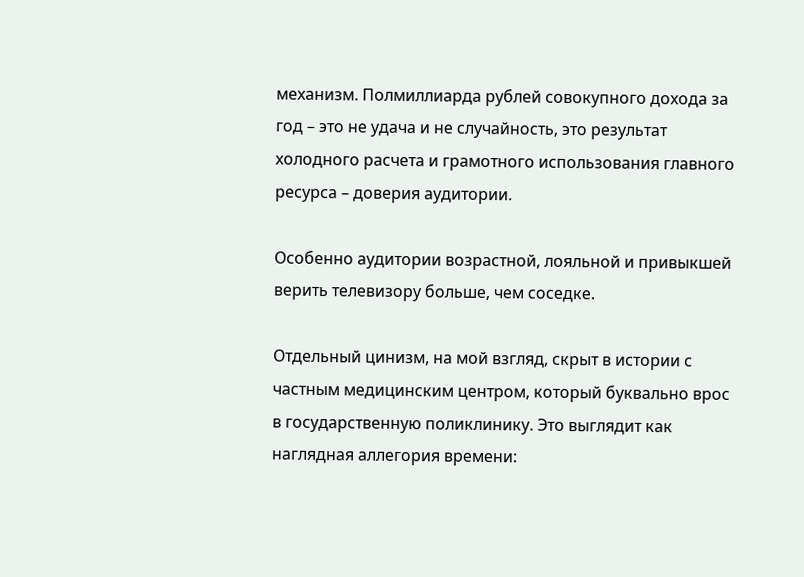механизм. Полмиллиарда рублей совокупного дохода за год – это не удача и не случайность, это результат холодного расчета и грамотного использования главного ресурса – доверия аудитории.

Особенно аудитории возрастной, лояльной и привыкшей верить телевизору больше, чем соседке.

Отдельный цинизм, на мой взгляд, скрыт в истории с частным медицинским центром, который буквально врос в государственную поликлинику. Это выглядит как наглядная аллегория времени: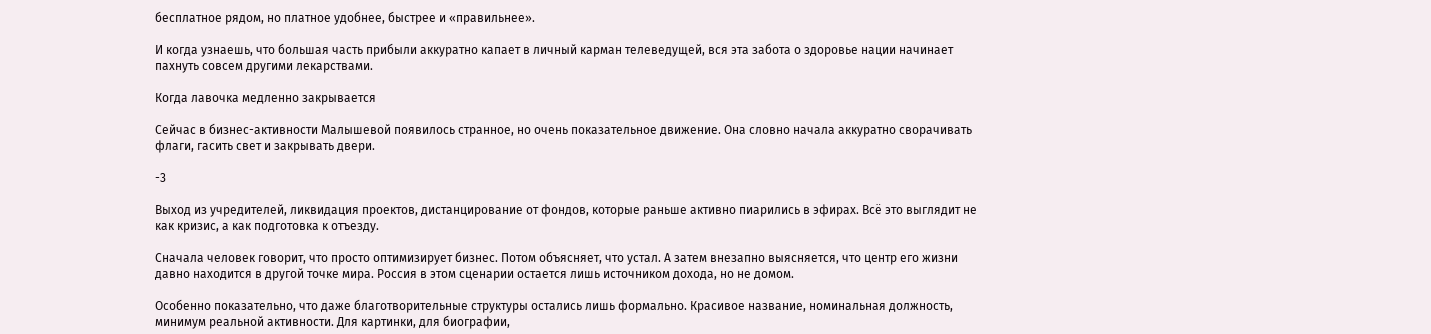бесплатное рядом, но платное удобнее, быстрее и «правильнее».

И когда узнаешь, что большая часть прибыли аккуратно капает в личный карман телеведущей, вся эта забота о здоровье нации начинает пахнуть совсем другими лекарствами.

Когда лавочка медленно закрывается

Сейчас в бизнес-активности Малышевой появилось странное, но очень показательное движение. Она словно начала аккуратно сворачивать флаги, гасить свет и закрывать двери.

-3

Выход из учредителей, ликвидация проектов, дистанцирование от фондов, которые раньше активно пиарились в эфирах. Всё это выглядит не как кризис, а как подготовка к отъезду.

Сначала человек говорит, что просто оптимизирует бизнес. Потом объясняет, что устал. А затем внезапно выясняется, что центр его жизни давно находится в другой точке мира. Россия в этом сценарии остается лишь источником дохода, но не домом.

Особенно показательно, что даже благотворительные структуры остались лишь формально. Красивое название, номинальная должность, минимум реальной активности. Для картинки, для биографии,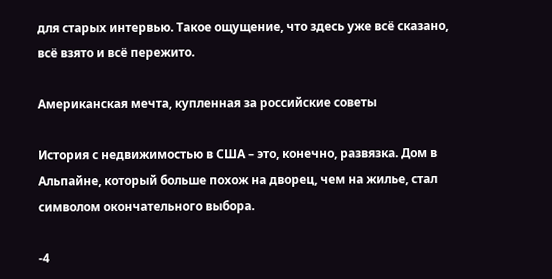для старых интервью. Такое ощущение, что здесь уже всё сказано, всё взято и всё пережито.

Американская мечта, купленная за российские советы

История с недвижимостью в США – это, конечно, развязка. Дом в Альпайне, который больше похож на дворец, чем на жилье, стал символом окончательного выбора.

-4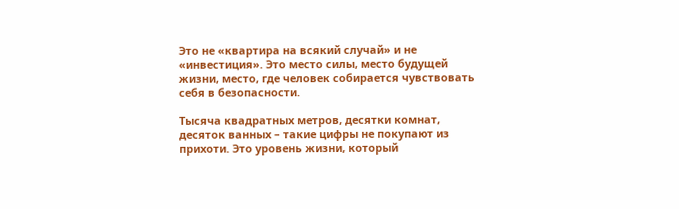Это не «квартира на всякий случай» и не «инвестиция». Это место силы, место будущей жизни, место, где человек собирается чувствовать себя в безопасности.

Тысяча квадратных метров, десятки комнат, десяток ванных – такие цифры не покупают из прихоти. Это уровень жизни, который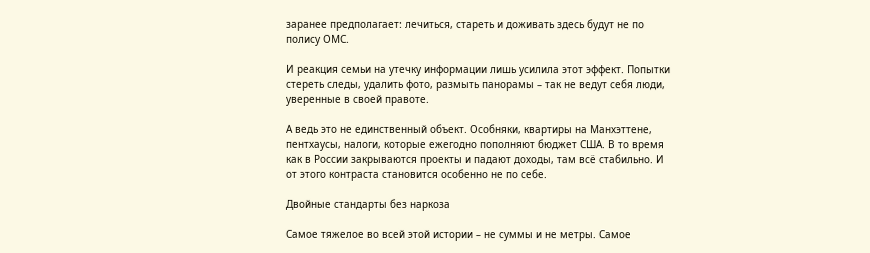заранее предполагает: лечиться, стареть и доживать здесь будут не по полису ОМС.

И реакция семьи на утечку информации лишь усилила этот эффект. Попытки стереть следы, удалить фото, размыть панорамы – так не ведут себя люди, уверенные в своей правоте.

А ведь это не единственный объект. Особняки, квартиры на Манхэттене, пентхаусы, налоги, которые ежегодно пополняют бюджет США. В то время как в России закрываются проекты и падают доходы, там всё стабильно. И от этого контраста становится особенно не по себе.

Двойные стандарты без наркоза

Самое тяжелое во всей этой истории – не суммы и не метры. Самое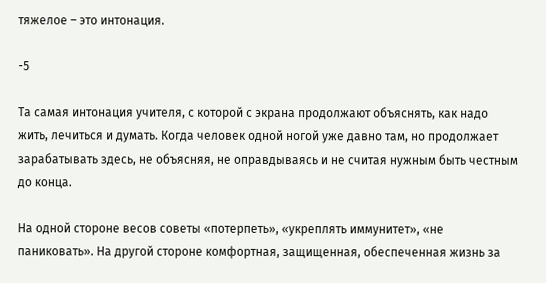тяжелое – это интонация.

-5

Та самая интонация учителя, с которой с экрана продолжают объяснять, как надо жить, лечиться и думать. Когда человек одной ногой уже давно там, но продолжает зарабатывать здесь, не объясняя, не оправдываясь и не считая нужным быть честным до конца.

На одной стороне весов советы «потерпеть», «укреплять иммунитет», «не паниковать». На другой стороне комфортная, защищенная, обеспеченная жизнь за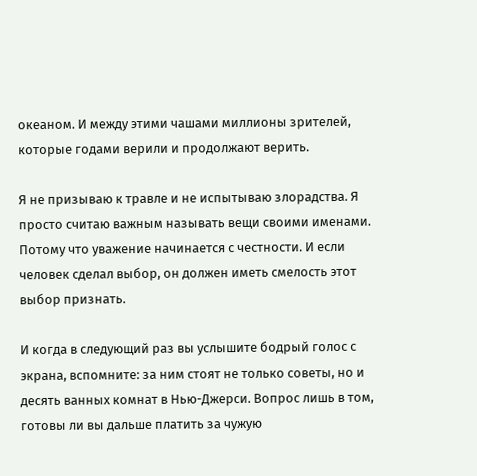океаном. И между этими чашами миллионы зрителей, которые годами верили и продолжают верить.

Я не призываю к травле и не испытываю злорадства. Я просто считаю важным называть вещи своими именами. Потому что уважение начинается с честности. И если человек сделал выбор, он должен иметь смелость этот выбор признать.

И когда в следующий раз вы услышите бодрый голос с экрана, вспомните: за ним стоят не только советы, но и десять ванных комнат в Нью-Джерси. Вопрос лишь в том, готовы ли вы дальше платить за чужую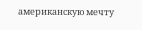американскую мечту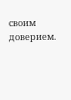своим доверием.